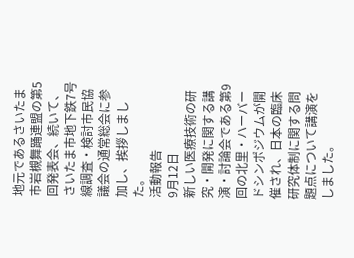地元であるさいたま市岩槻舞踊連盟の第5回発表会、続いて、さいたま市地下鉄7号線調査・検討市民協議会の通常総会に参加し、挨拶しました。
活動報告
9月12日
新しい医療技術の研究・開発に関する講演・討論会である第9回の北里・ハーバードシンポジウムが開催され、日本の臨床研究体制に関する問題点について講演をしました。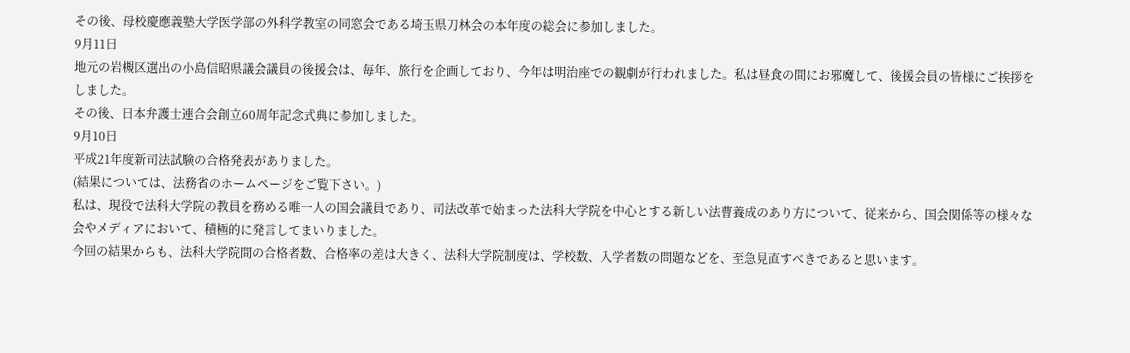その後、母校慶應義塾大学医学部の外科学教室の同窓会である埼玉県刀林会の本年度の総会に参加しました。
9月11日
地元の岩槻区選出の小島信昭県議会議員の後援会は、毎年、旅行を企画しており、今年は明治座での観劇が行われました。私は昼食の間にお邪魔して、後援会員の皆様にご挨拶をしました。
その後、日本弁護士連合会創立60周年記念式典に参加しました。
9月10日
平成21年度新司法試験の合格発表がありました。
(結果については、法務省のホームページをご覧下さい。)
私は、現役で法科大学院の教員を務める唯一人の国会議員であり、司法改革で始まった法科大学院を中心とする新しい法曹養成のあり方について、従来から、国会関係等の様々な会やメディアにおいて、積極的に発言してまいりました。
今回の結果からも、法科大学院間の合格者数、合格率の差は大きく、法科大学院制度は、学校数、入学者数の問題などを、至急見直すべきであると思います。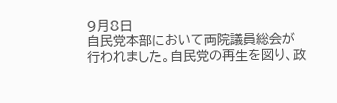9月8日
自民党本部において両院議員総会が行われました。自民党の再生を図り、政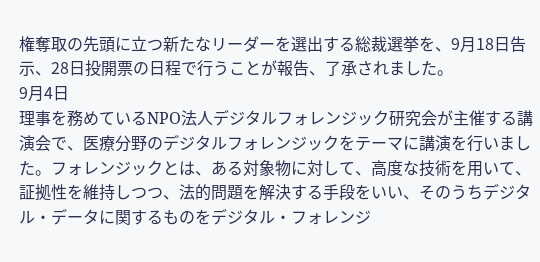権奪取の先頭に立つ新たなリーダーを選出する総裁選挙を、9月18日告示、28日投開票の日程で行うことが報告、了承されました。
9月4日
理事を務めているNPO法人デジタルフォレンジック研究会が主催する講演会で、医療分野のデジタルフォレンジックをテーマに講演を行いました。フォレンジックとは、ある対象物に対して、高度な技術を用いて、証拠性を維持しつつ、法的問題を解決する手段をいい、そのうちデジタル・データに関するものをデジタル・フォレンジ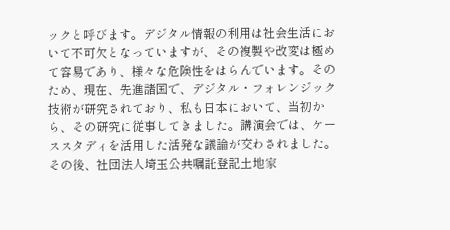ックと呼びます。デジタル情報の利用は社会生活において不可欠となっていますが、その複製や改変は極めて容易であり、様々な危険性をはらんでいます。そのため、現在、先進諸国で、デジタル・フォレンジック技術が研究されており、私も日本において、当初から、その研究に従事してきました。講演会では、ケーススタディを活用した活発な議論が交わされました。
その後、社団法人埼玉公共嘱託登記土地家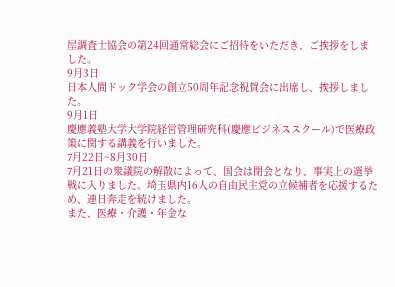屋調査士協会の第24回通常総会にご招待をいただき、ご挨拶をしました。
9月3日
日本人間ドック学会の創立50周年記念祝賀会に出席し、挨拶しました。
9月1日
慶應義塾大学大学院経営管理研究科(慶應ビジネススクール)で医療政策に関する講義を行いました。
7月22日~8月30日
7月21日の衆議院の解散によって、国会は閉会となり、事実上の選挙戦に入りました。埼玉県内16人の自由民主党の立候補者を応援するため、連日奔走を続けました。
また、医療・介護・年金な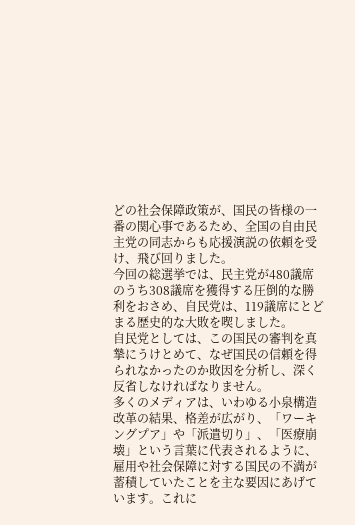どの社会保障政策が、国民の皆様の一番の関心事であるため、全国の自由民主党の同志からも応援演説の依頼を受け、飛び回りました。
今回の総選挙では、民主党が480議席のうち308議席を獲得する圧倒的な勝利をおさめ、自民党は、119議席にとどまる歴史的な大敗を喫しました。
自民党としては、この国民の審判を真摯にうけとめて、なぜ国民の信頼を得られなかったのか敗因を分析し、深く反省しなければなりません。
多くのメディアは、いわゆる小泉構造改革の結果、格差が広がり、「ワーキングプア」や「派遣切り」、「医療崩壊」という言葉に代表されるように、雇用や社会保障に対する国民の不満が蓄積していたことを主な要因にあげています。これに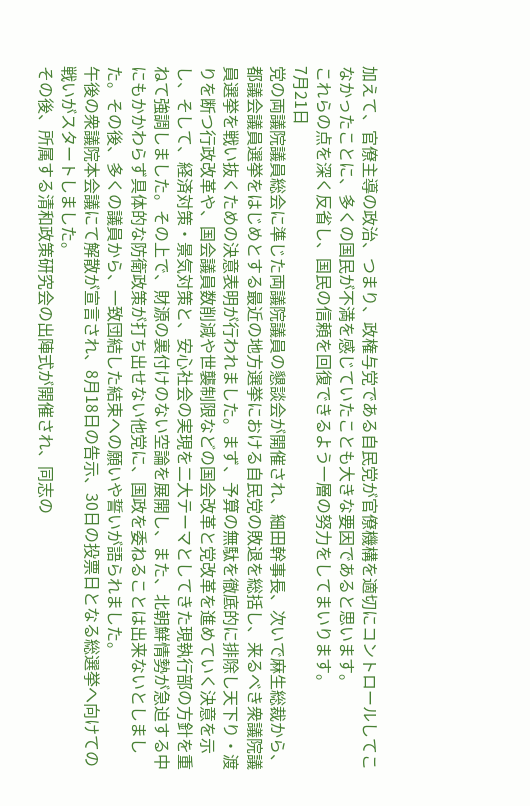加えて、官僚主導の政治、つまり、政権与党である自民党が官僚機構を適切にコントロールしてこなかったことに、多くの国民が不満を感じていたことも大きな要因であると思います。
これらの点を深く反省し、国民の信頼を回復できるよう一層の努力をしてまいります。
7月21日
党の両議院議員総会に準じた両議院議員の懇談会が開催され、細田幹事長、次いで麻生総裁から、都議会議員選挙をはじめとする最近の地方選挙における自民党の敗退を総括し、来るべき衆議院議員選挙を戦い抜くための決意表明が行われました。まず、予算の無駄を徹底的に排除し天下り・渡りを断つ行政改革や、国会議員数削減や世襲制限などの国会改革と党改革を進めていく決意を示し、そして、経済対策・景気対策と、安心社会の実現を二大テーマとしてきた現執行部の方針を重ねて強調しました。その上で、財源の裏付けのない空論を展開し、また、北朝鮮情勢が急迫する中にもかかわらず具体的な防衛政策が打ち出せない他党に、国政を委ねることは出来ないとしました。その後、多くの議員から、一致団結した結束への願いや誓いが語られました。
午後の衆議院本会議にて解散が宣言され、8月18日の告示、30日の投票日となる総選挙へ向けての戦いがスタートしました。
その後、所属する清和政策研究会の出陣式が開催され、同志の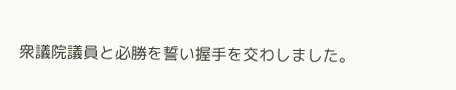衆議院議員と必勝を誓い握手を交わしました。